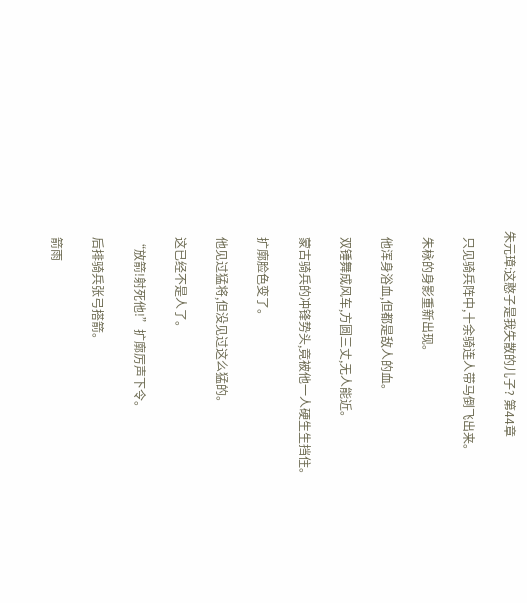朱元璋:这憨子是我失散的儿子? 第44章

  只见骑兵阵中,十余骑连人带马倒飞出来。

  朱栐的身影重新出现。

  他浑身浴血,但都是敌人的血。

  双锤舞成风车,方圆三丈,无人能近。

  蒙古骑兵的冲锋势头,竟被他一人硬生生挡住。

  扩廓脸色变了。

  他见过猛将,但没见过这么猛的。

  这已经不是人了。

  “放箭!射死他!”扩廓厉声下令。

  后排骑兵张弓搭箭。

  箭雨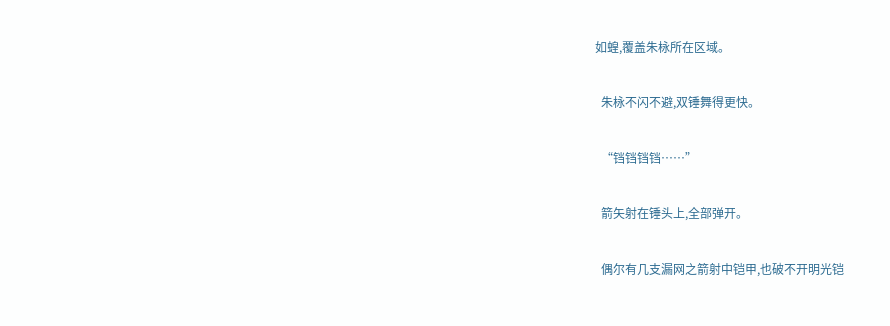如蝗,覆盖朱栐所在区域。

  朱栐不闪不避,双锤舞得更快。

  “铛铛铛铛……”

  箭矢射在锤头上,全部弹开。

  偶尔有几支漏网之箭射中铠甲,也破不开明光铠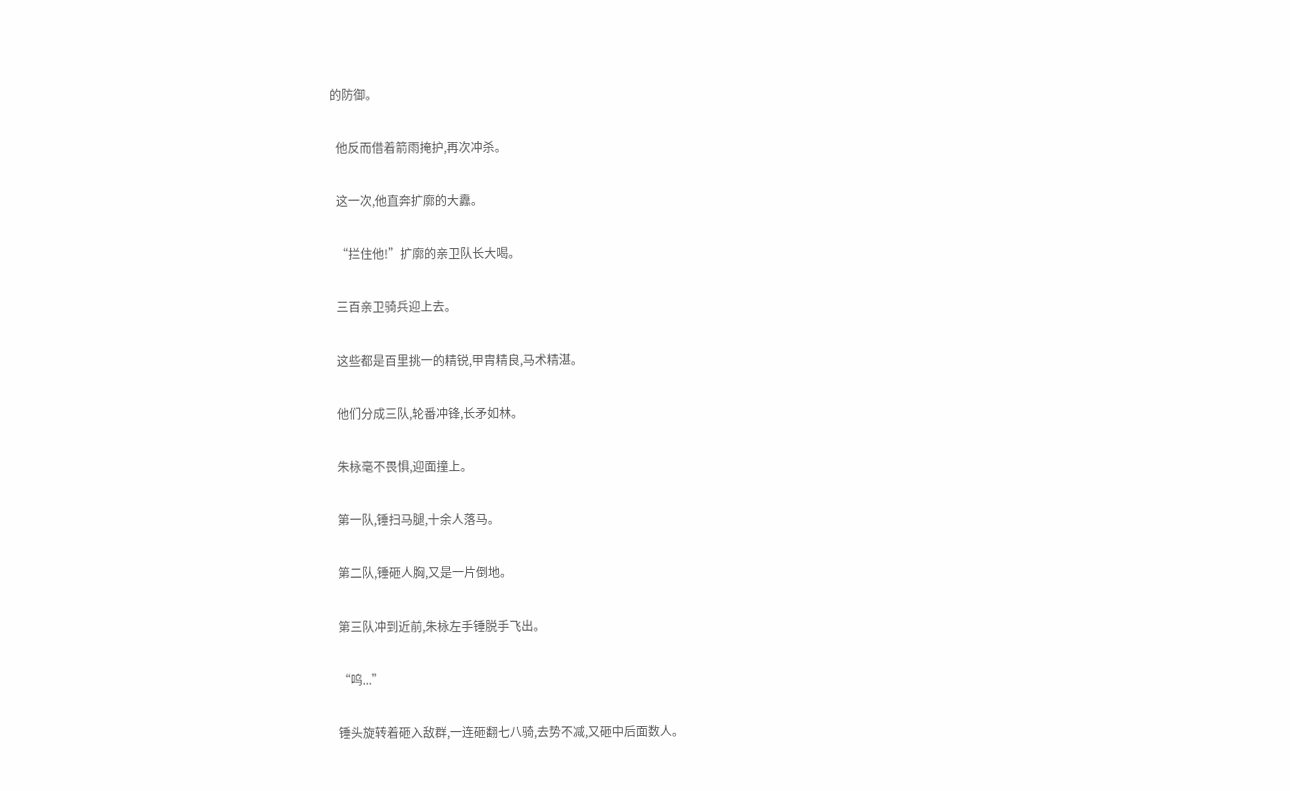的防御。

  他反而借着箭雨掩护,再次冲杀。

  这一次,他直奔扩廓的大纛。

  “拦住他!”扩廓的亲卫队长大喝。

  三百亲卫骑兵迎上去。

  这些都是百里挑一的精锐,甲胄精良,马术精湛。

  他们分成三队,轮番冲锋,长矛如林。

  朱栐毫不畏惧,迎面撞上。

  第一队,锤扫马腿,十余人落马。

  第二队,锤砸人胸,又是一片倒地。

  第三队冲到近前,朱栐左手锤脱手飞出。

  “呜...”

  锤头旋转着砸入敌群,一连砸翻七八骑,去势不减,又砸中后面数人。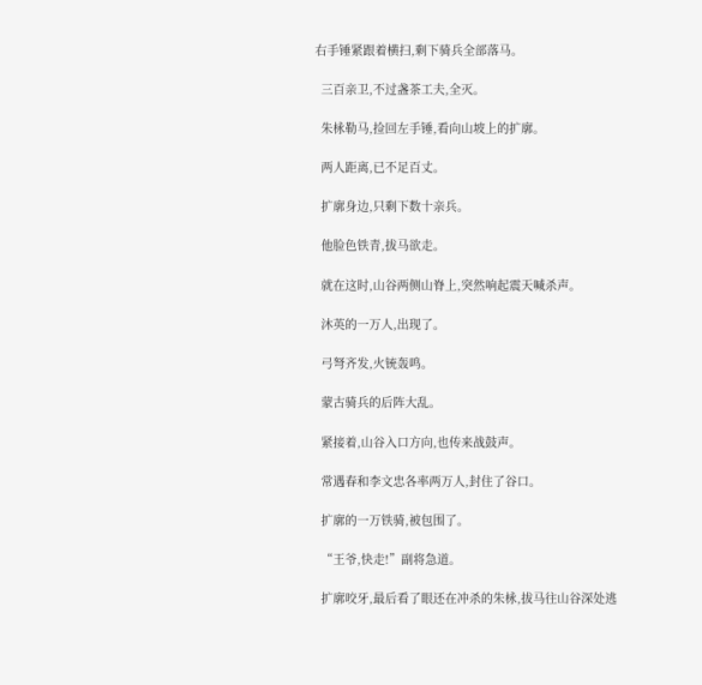右手锤紧跟着横扫,剩下骑兵全部落马。

  三百亲卫,不过盏茶工夫,全灭。

  朱栐勒马,捡回左手锤,看向山坡上的扩廓。

  两人距离,已不足百丈。

  扩廓身边,只剩下数十亲兵。

  他脸色铁青,拔马欲走。

  就在这时,山谷两侧山脊上,突然响起震天喊杀声。

  沐英的一万人,出现了。

  弓弩齐发,火铳轰鸣。

  蒙古骑兵的后阵大乱。

  紧接着,山谷入口方向,也传来战鼓声。

  常遇春和李文忠各率两万人,封住了谷口。

  扩廓的一万铁骑,被包围了。

  “王爷,快走!”副将急道。

  扩廓咬牙,最后看了眼还在冲杀的朱栐,拔马往山谷深处逃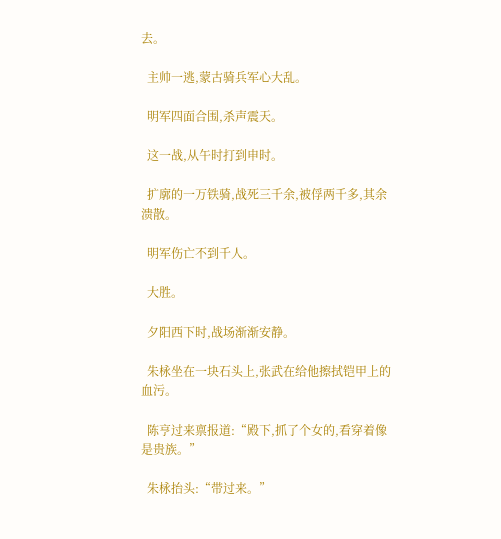去。

  主帅一逃,蒙古骑兵军心大乱。

  明军四面合围,杀声震天。

  这一战,从午时打到申时。

  扩廓的一万铁骑,战死三千余,被俘两千多,其余溃散。

  明军伤亡不到千人。

  大胜。

  夕阳西下时,战场渐渐安静。

  朱栐坐在一块石头上,张武在给他擦拭铠甲上的血污。

  陈亨过来禀报道:“殿下,抓了个女的,看穿着像是贵族。”

  朱栐抬头:“带过来。”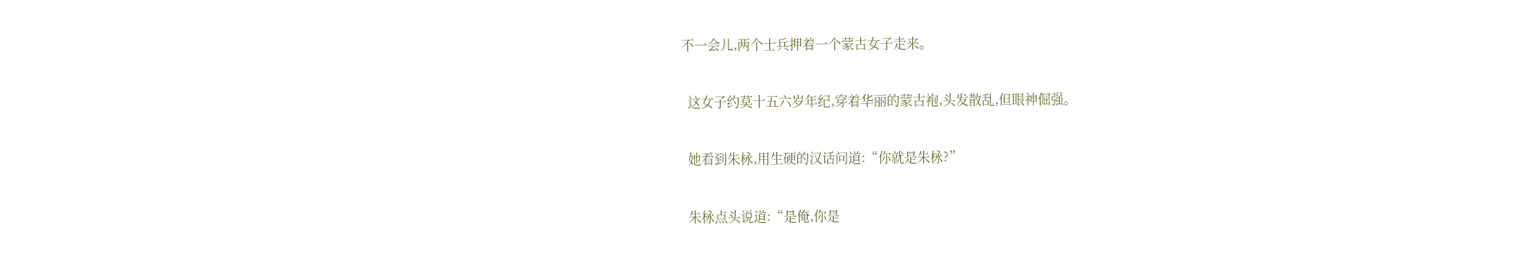不一会儿,两个士兵押着一个蒙古女子走来。

  这女子约莫十五六岁年纪,穿着华丽的蒙古袍,头发散乱,但眼神倔强。

  她看到朱栐,用生硬的汉话问道:“你就是朱栐?”

  朱栐点头说道:“是俺,你是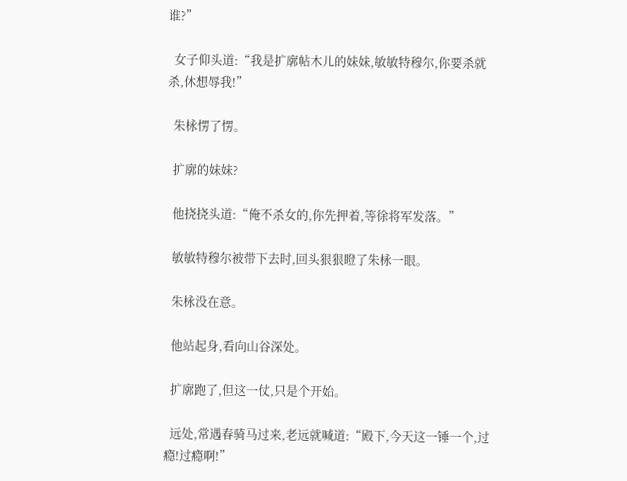谁?”

  女子仰头道:“我是扩廓帖木儿的妹妹,敏敏特穆尔,你要杀就杀,休想辱我!”

  朱栐愣了愣。

  扩廓的妹妹?

  他挠挠头道:“俺不杀女的,你先押着,等徐将军发落。”

  敏敏特穆尔被带下去时,回头狠狠瞪了朱栐一眼。

  朱栐没在意。

  他站起身,看向山谷深处。

  扩廓跑了,但这一仗,只是个开始。

  远处,常遇春骑马过来,老远就喊道:“殿下,今天这一锤一个,过瘾!过瘾啊!”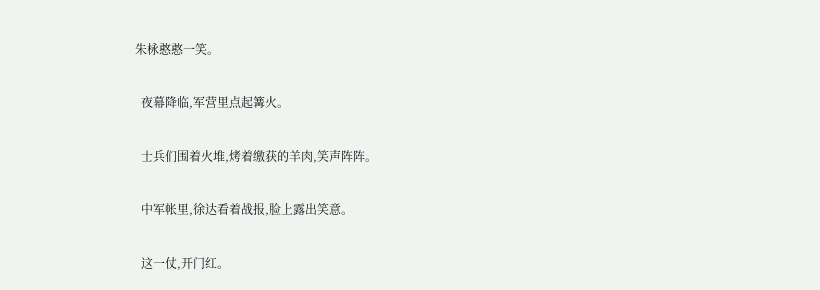朱栐憨憨一笑。

  夜幕降临,军营里点起篝火。

  士兵们围着火堆,烤着缴获的羊肉,笑声阵阵。

  中军帐里,徐达看着战报,脸上露出笑意。

  这一仗,开门红。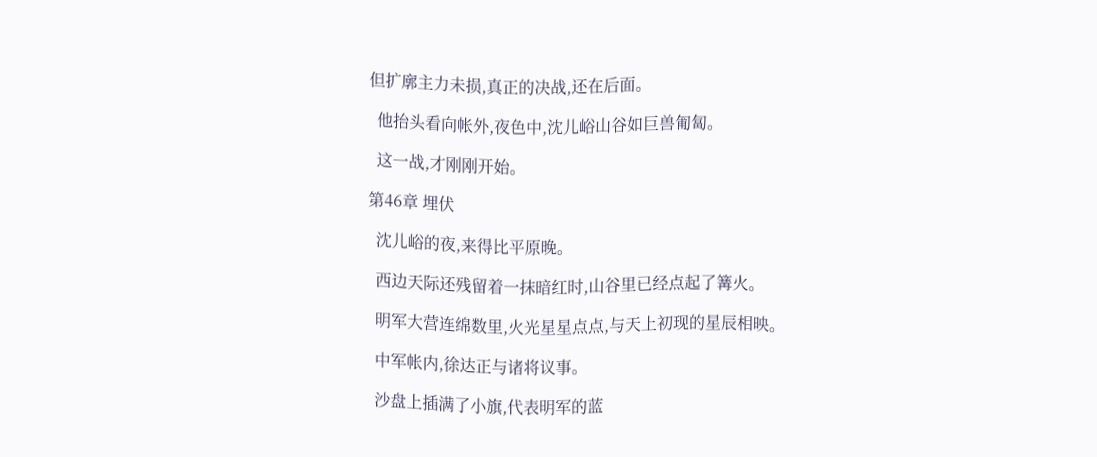但扩廓主力未损,真正的决战,还在后面。

  他抬头看向帐外,夜色中,沈儿峪山谷如巨兽匍匐。

  这一战,才刚刚开始。

第46章 埋伏

  沈儿峪的夜,来得比平原晚。

  西边天际还残留着一抹暗红时,山谷里已经点起了篝火。

  明军大营连绵数里,火光星星点点,与天上初现的星辰相映。

  中军帐内,徐达正与诸将议事。

  沙盘上插满了小旗,代表明军的蓝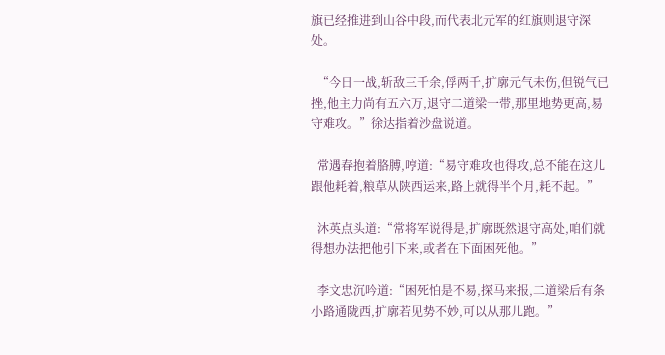旗已经推进到山谷中段,而代表北元军的红旗则退守深处。

  “今日一战,斩敌三千余,俘两千,扩廓元气未伤,但锐气已挫,他主力尚有五六万,退守二道梁一带,那里地势更高,易守难攻。”徐达指着沙盘说道。

  常遇春抱着胳膊,哼道:“易守难攻也得攻,总不能在这儿跟他耗着,粮草从陕西运来,路上就得半个月,耗不起。”

  沐英点头道:“常将军说得是,扩廓既然退守高处,咱们就得想办法把他引下来,或者在下面困死他。”

  李文忠沉吟道:“困死怕是不易,探马来报,二道梁后有条小路通陇西,扩廓若见势不妙,可以从那儿跑。”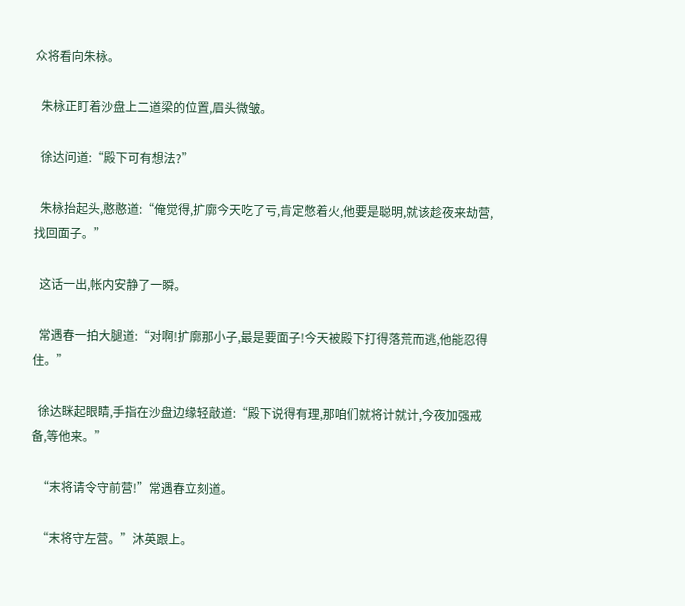众将看向朱栐。

  朱栐正盯着沙盘上二道梁的位置,眉头微皱。

  徐达问道:“殿下可有想法?”

  朱栐抬起头,憨憨道:“俺觉得,扩廓今天吃了亏,肯定憋着火,他要是聪明,就该趁夜来劫营,找回面子。”

  这话一出,帐内安静了一瞬。

  常遇春一拍大腿道:“对啊!扩廓那小子,最是要面子!今天被殿下打得落荒而逃,他能忍得住。”

  徐达眯起眼睛,手指在沙盘边缘轻敲道:“殿下说得有理,那咱们就将计就计,今夜加强戒备,等他来。”

  “末将请令守前营!”常遇春立刻道。

  “末将守左营。”沐英跟上。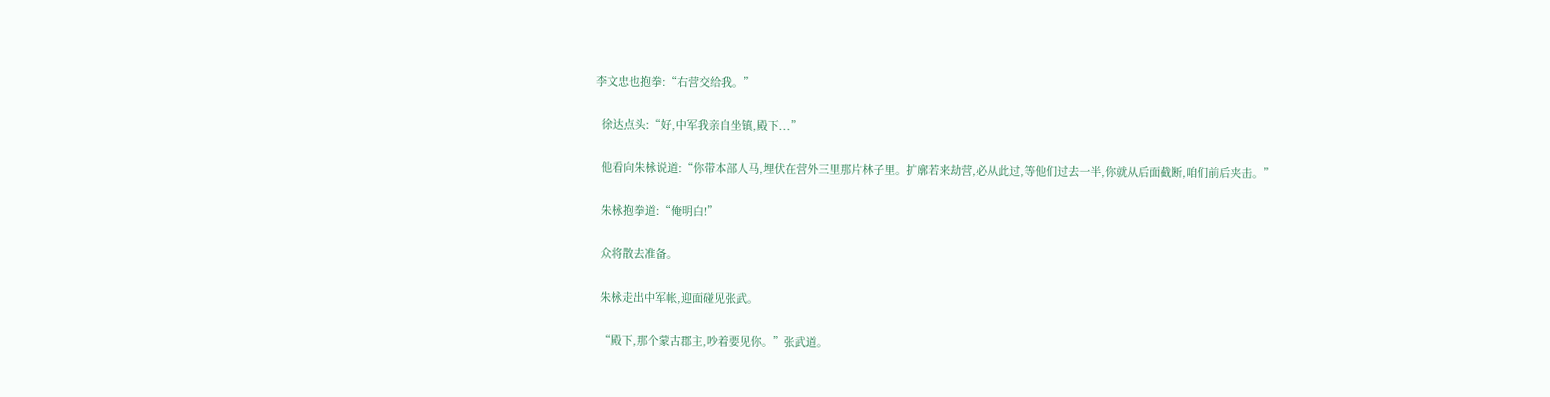李文忠也抱拳:“右营交给我。”

  徐达点头:“好,中军我亲自坐镇,殿下...”

  他看向朱栐说道:“你带本部人马,埋伏在营外三里那片林子里。扩廓若来劫营,必从此过,等他们过去一半,你就从后面截断,咱们前后夹击。”

  朱栐抱拳道:“俺明白!”

  众将散去准备。

  朱栐走出中军帐,迎面碰见张武。

  “殿下,那个蒙古郡主,吵着要见你。”张武道。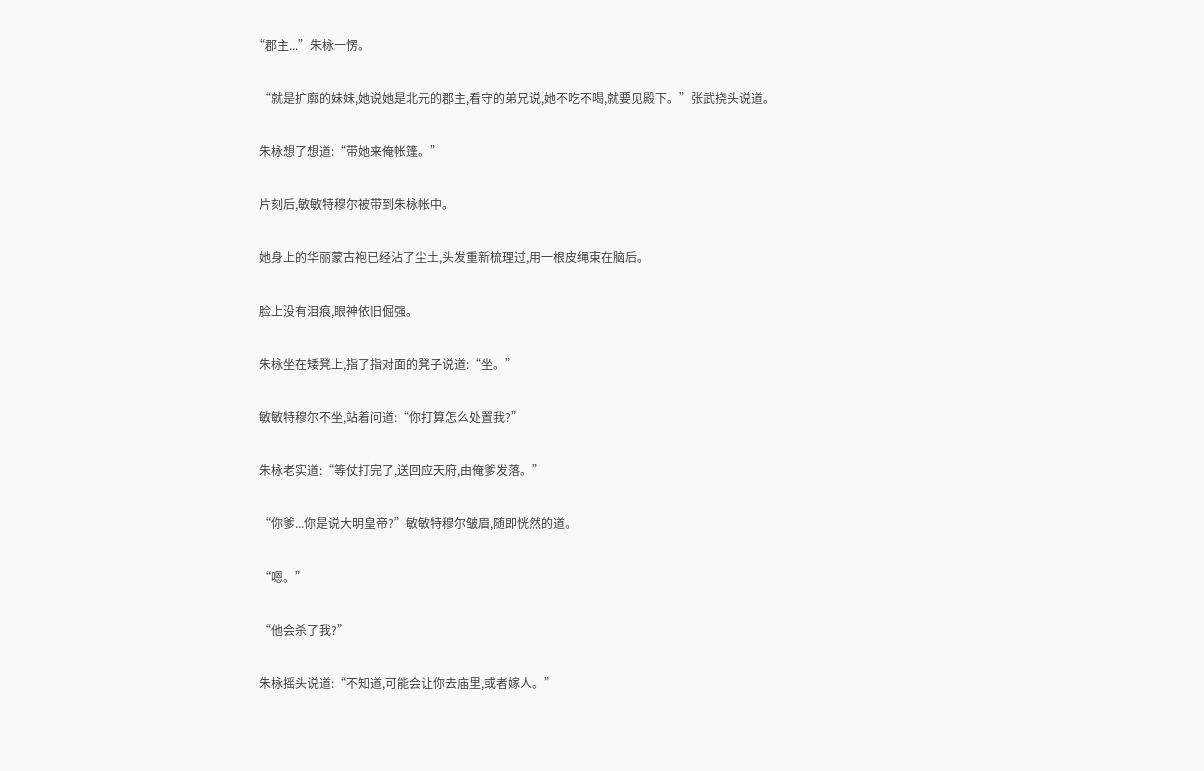“郡主...”朱栐一愣。

  “就是扩廓的妹妹,她说她是北元的郡主,看守的弟兄说,她不吃不喝,就要见殿下。”张武挠头说道。

  朱栐想了想道:“带她来俺帐篷。”

  片刻后,敏敏特穆尔被带到朱栐帐中。

  她身上的华丽蒙古袍已经沾了尘土,头发重新梳理过,用一根皮绳束在脑后。

  脸上没有泪痕,眼神依旧倔强。

  朱栐坐在矮凳上,指了指对面的凳子说道:“坐。”

  敏敏特穆尔不坐,站着问道:“你打算怎么处置我?”

  朱栐老实道:“等仗打完了,送回应天府,由俺爹发落。”

  “你爹...你是说大明皇帝?”敏敏特穆尔皱眉,随即恍然的道。

  “嗯。”

  “他会杀了我?”

  朱栐摇头说道:“不知道,可能会让你去庙里,或者嫁人。”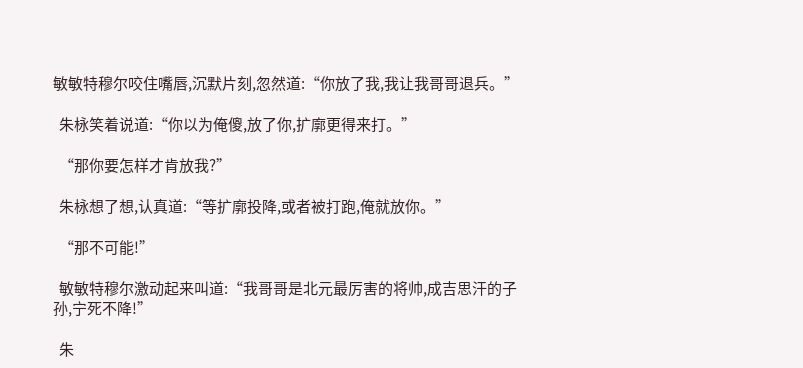敏敏特穆尔咬住嘴唇,沉默片刻,忽然道:“你放了我,我让我哥哥退兵。”

  朱栐笑着说道:“你以为俺傻,放了你,扩廓更得来打。”

  “那你要怎样才肯放我?”

  朱栐想了想,认真道:“等扩廓投降,或者被打跑,俺就放你。”

  “那不可能!”

  敏敏特穆尔激动起来叫道:“我哥哥是北元最厉害的将帅,成吉思汗的子孙,宁死不降!”

  朱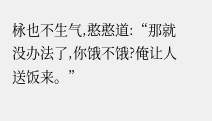栐也不生气,憨憨道:“那就没办法了,你饿不饿?俺让人送饭来。”